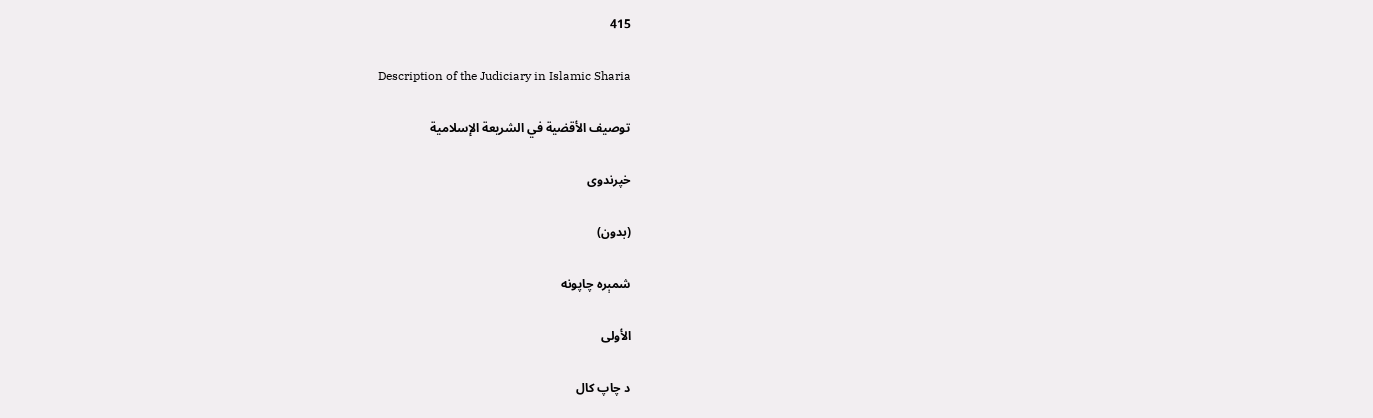415

Description of the Judiciary in Islamic Sharia

توصيف الأقضية في الشريعة الإسلامية

خپرندوی

(بدون)

شمېره چاپونه

الأولى

د چاپ کال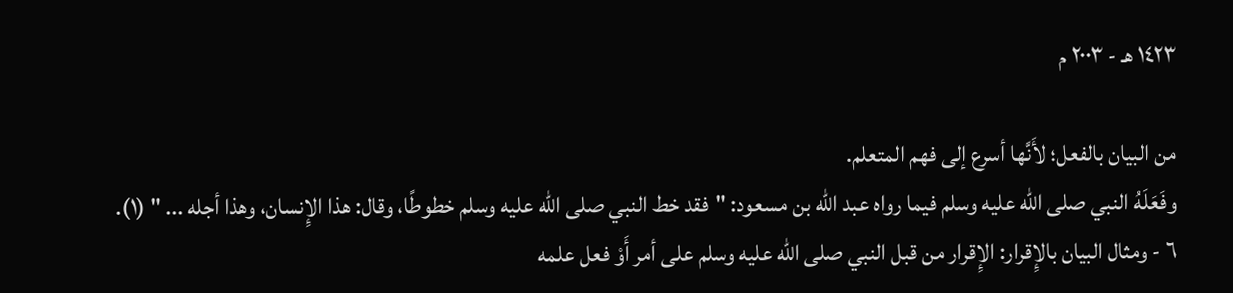١٤٢٣ هـ - ٢٠٠٣ م

من البيان بالفعل؛ لأَنَّها أسرع إلى فهم المتعلم.
وفَعَلَهُ النبي صلى الله عليه وسلم فيما رواه عبد الله بن مسعود: "فقد خط النبي صلى الله عليه وسلم خطوطًا، وقال: هذا الإِنسان، وهذا أجله ... " (١).
٦ - ومثال البيان بالإِقرار: الإِقرار من قبل النبي صلى الله عليه وسلم على أمر أَوْ فعل علمه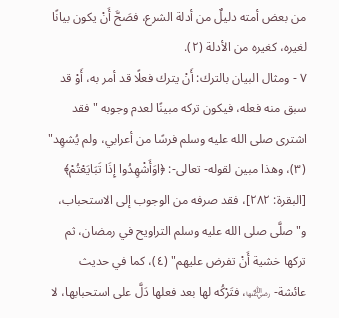من بعض أمته دليلٌ من أدلة الشرع، فصَحَّ أَنْ يكون بيانًا لغيره، كغيره من الأدلة (٢).
٧ - ومثال البيان بالترك: أَنْ يترك فعلًا قد أمر به، أَوْ قد سبق منه فعله، فيكون تركه مبينًا لعدم وجوبه "فقد اشترى صلى الله عليه وسلم فرسًا من أعرابي، ولم يُشهِد" (٣)، وهذا مبين لقوله- تعالى-: ﴿اوَأَشْهِدُوا إِذَا تَبَايَعْتُمْ﴾ [البقرة: ٢٨٢]، فقد صرفه من الوجوب إلى الاستحباب، و"صلَّى صلى الله عليه وسلم التراويح في رمضان، ثم تركها خشية أَنْ تفرض عليهم" (٤)، كما في حديث عائشة- ﵂، فتَرْكُه لها بعد فعلها دَلَّ على استحبابها، لا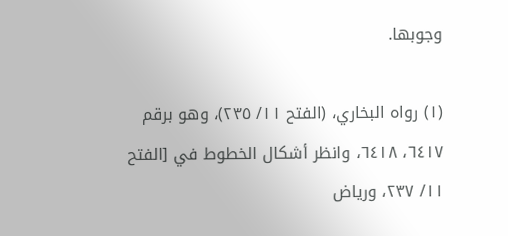وجوبها.

(١) رواه البخاري، (الفتح ١١/ ٢٣٥)، وهو برقم ٦٤١٧، ٦٤١٨، وانظر أشكال الخطوط في [الفتح ١١/ ٢٣٧، ورياض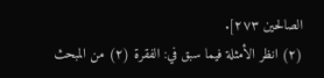الصالحين ٢٧٣].
(٢) انظر الأمثلة فيما سبق في: الفقرة (٢) من المبحث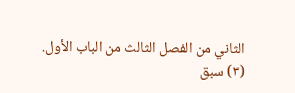الثاني من الفصل الثالث من الباب الأول.
(٣) سبق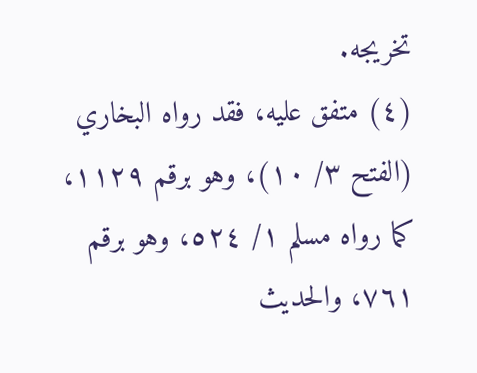تخريجه.
(٤) متفق عليه، فقد رواه البخاري (الفتح ٣/ ١٠)، وهو برقم ١١٢٩، كما رواه مسلم ١/ ٥٢٤، وهو برقم ٧٦١، والحديث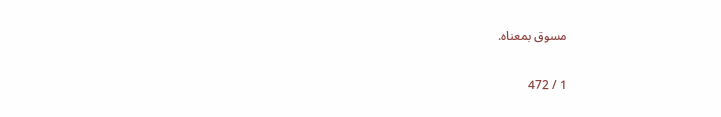مسوق بمعناه.

1 / 472